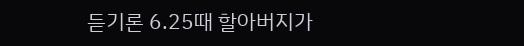듣기론 6.25때 할아버지가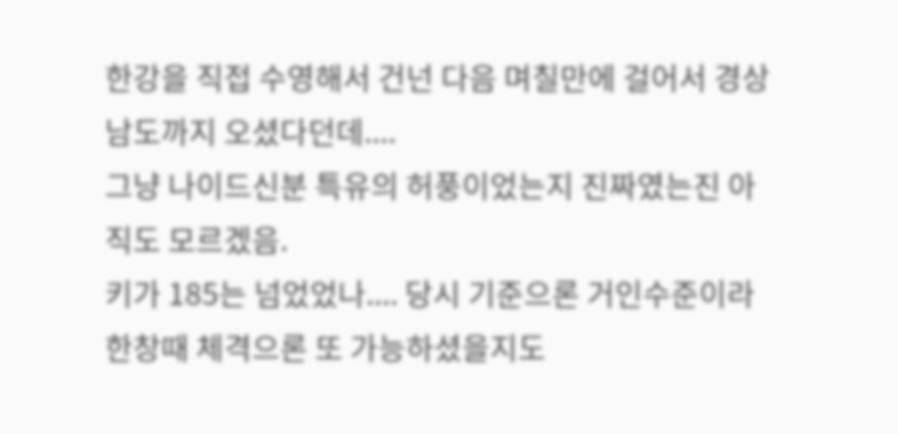한강을 직접 수영해서 건넌 다음 며칠만에 걸어서 경상남도까지 오셨다던데....
그냥 나이드신분 특유의 허풍이었는지 진짜였는진 아직도 모르겠음.
키가 185는 넘었었나.... 당시 기준으론 거인수준이라 한창때 체격으론 또 가능하셨을지도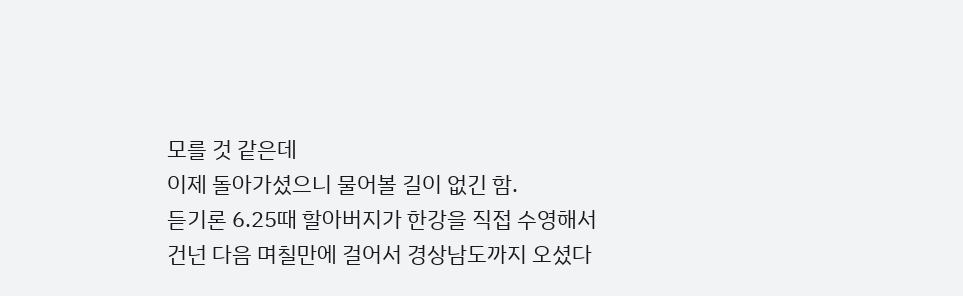모를 것 같은데
이제 돌아가셨으니 물어볼 길이 없긴 함.
듣기론 6.25때 할아버지가 한강을 직접 수영해서 건넌 다음 며칠만에 걸어서 경상남도까지 오셨다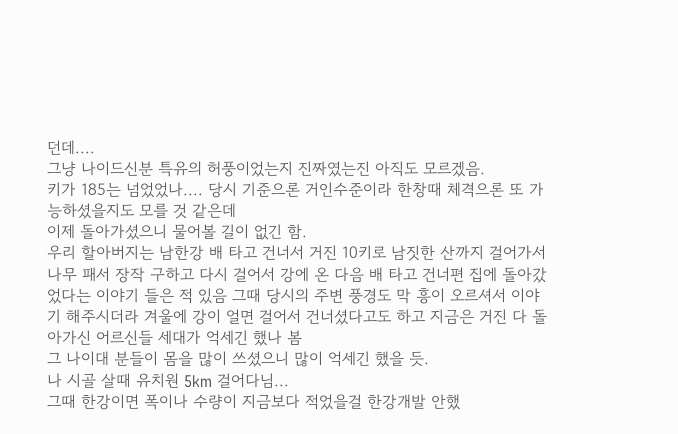던데....
그냥 나이드신분 특유의 허풍이었는지 진짜였는진 아직도 모르겠음.
키가 185는 넘었었나.... 당시 기준으론 거인수준이라 한창때 체격으론 또 가능하셨을지도 모를 것 같은데
이제 돌아가셨으니 물어볼 길이 없긴 함.
우리 할아버지는 남한강 배 타고 건너서 거진 10키로 남짓한 산까지 걸어가서 나무 패서 장작 구하고 다시 걸어서 강에 온 다음 배 타고 건너편 집에 돌아갔었다는 이야기 들은 적 있음 그때 당시의 주변 풍경도 막 흥이 오르셔서 이야기 해주시더라 겨울에 강이 얼면 걸어서 건너셨다고도 하고 지금은 거진 다 돌아가신 어르신들 세대가 억세긴 했나 봄
그 나이대 분들이 몸을 많이 쓰셨으니 많이 억세긴 했을 듯.
나 시골 살때 유치원 5km 걸어다님...
그때 한강이면 폭이나 수량이 지금보다 적었을걸 한강개발 안했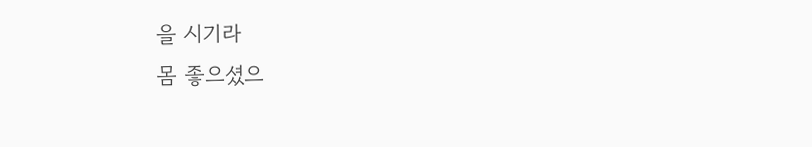을 시기라
몸 좋으셨으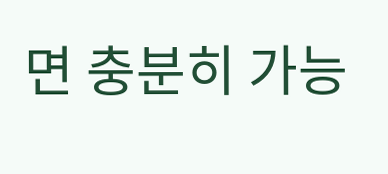면 충분히 가능